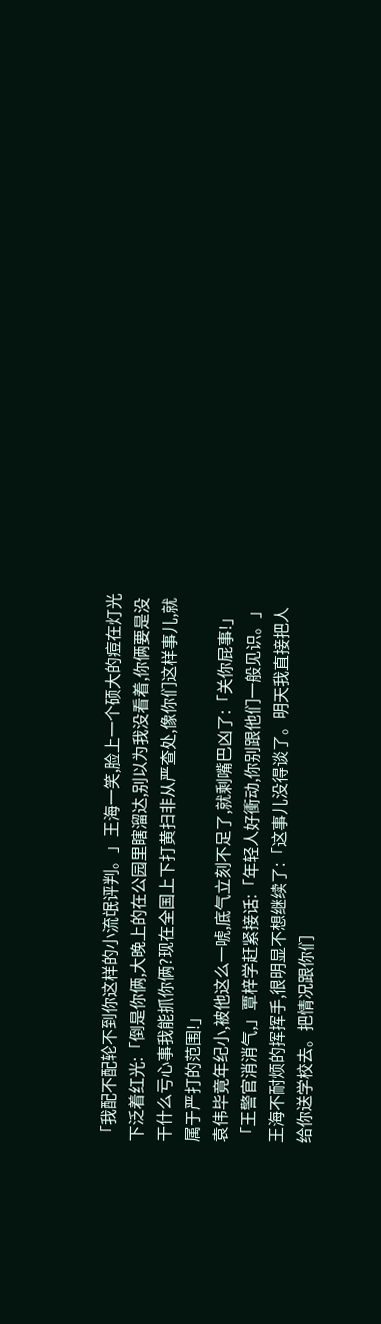「我配不配轮不到你这样的小流氓评判。」王海一笑,脸上一个硕大的痘在灯光下泛着红光:「倒是你俩,大晚上的在公园里瞎溜达,别以为我没看着,你俩要是没干什么亏心事我能抓你俩?现在全国上下打黄扫非从严查处,像你们这样事儿,就属于严打的范围!」
袁伟毕竟年纪小,被他这么一唬,底气立刻不足了,就剩嘴巴凶了:「关你屁事!」
「王警官消消气,」覃梓学赶紧接话:「年轻人好衝动,你别跟他们一般见识。」
王海不耐烦的挥挥手,很明显不想继续了:「这事儿没得谈了。明天我直接把人给你送学校去。把情况跟你们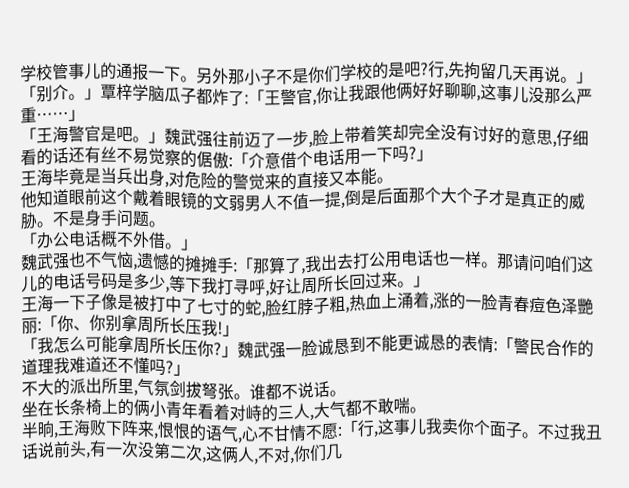学校管事儿的通报一下。另外那小子不是你们学校的是吧?行,先拘留几天再说。」
「别介。」覃梓学脑瓜子都炸了:「王警官,你让我跟他俩好好聊聊,这事儿没那么严重……」
「王海警官是吧。」魏武强往前迈了一步,脸上带着笑却完全没有讨好的意思,仔细看的话还有丝不易觉察的倨傲:「介意借个电话用一下吗?」
王海毕竟是当兵出身,对危险的警觉来的直接又本能。
他知道眼前这个戴着眼镜的文弱男人不值一提,倒是后面那个大个子才是真正的威胁。不是身手问题。
「办公电话概不外借。」
魏武强也不气恼,遗憾的摊摊手:「那算了,我出去打公用电话也一样。那请问咱们这儿的电话号码是多少,等下我打寻呼,好让周所长回过来。」
王海一下子像是被打中了七寸的蛇,脸红脖子粗,热血上涌着,涨的一脸青春痘色泽艷丽:「你、你别拿周所长压我!」
「我怎么可能拿周所长压你?」魏武强一脸诚恳到不能更诚恳的表情:「警民合作的道理我难道还不懂吗?」
不大的派出所里,气氛剑拔弩张。谁都不说话。
坐在长条椅上的俩小青年看着对峙的三人,大气都不敢喘。
半晌,王海败下阵来,恨恨的语气,心不甘情不愿:「行,这事儿我卖你个面子。不过我丑话说前头,有一次没第二次,这俩人,不对,你们几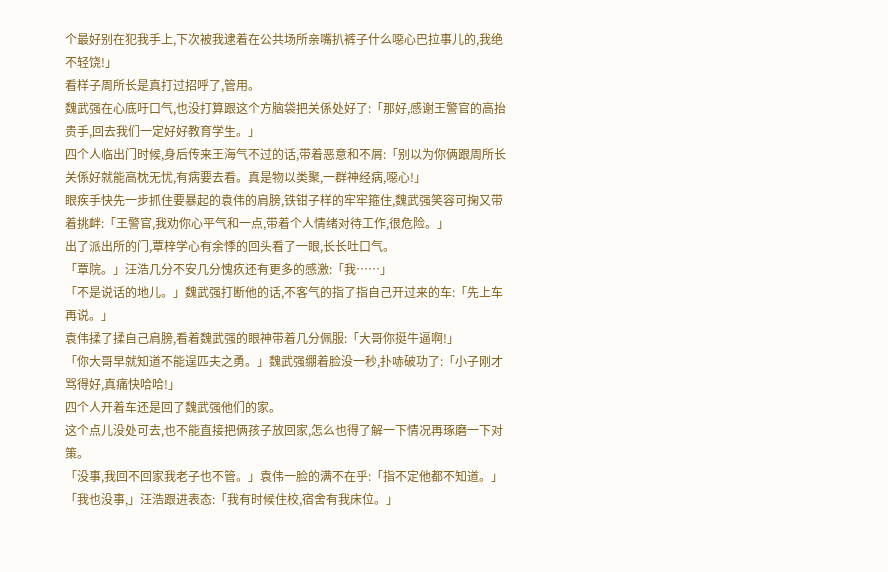个最好别在犯我手上,下次被我逮着在公共场所亲嘴扒裤子什么噁心巴拉事儿的,我绝不轻饶!」
看样子周所长是真打过招呼了,管用。
魏武强在心底吁口气,也没打算跟这个方脑袋把关係处好了:「那好,感谢王警官的高抬贵手,回去我们一定好好教育学生。」
四个人临出门时候,身后传来王海气不过的话,带着恶意和不屑:「别以为你俩跟周所长关係好就能高枕无忧,有病要去看。真是物以类聚,一群神经病,噁心!」
眼疾手快先一步抓住要暴起的袁伟的肩膀,铁钳子样的牢牢箍住,魏武强笑容可掬又带着挑衅:「王警官,我劝你心平气和一点,带着个人情绪对待工作,很危险。」
出了派出所的门,覃梓学心有余悸的回头看了一眼,长长吐口气。
「覃院。」汪浩几分不安几分愧疚还有更多的感激:「我……」
「不是说话的地儿。」魏武强打断他的话,不客气的指了指自己开过来的车:「先上车再说。」
袁伟揉了揉自己肩膀,看着魏武强的眼神带着几分佩服:「大哥你挺牛逼啊!」
「你大哥早就知道不能逞匹夫之勇。」魏武强绷着脸没一秒,扑哧破功了:「小子刚才骂得好,真痛快哈哈!」
四个人开着车还是回了魏武强他们的家。
这个点儿没处可去,也不能直接把俩孩子放回家,怎么也得了解一下情况再琢磨一下对策。
「没事,我回不回家我老子也不管。」袁伟一脸的满不在乎:「指不定他都不知道。」
「我也没事,」汪浩跟进表态:「我有时候住校,宿舍有我床位。」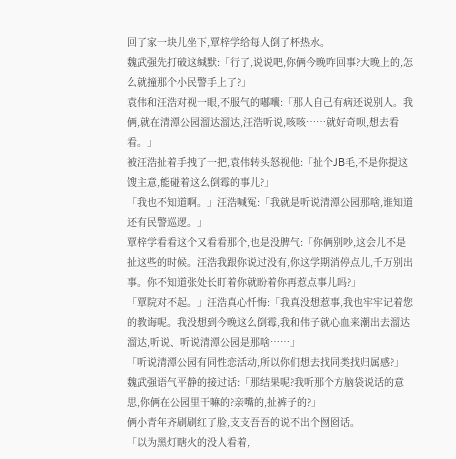回了家一块儿坐下,覃梓学给每人倒了杯热水。
魏武强先打破这缄默:「行了,说说吧,你俩今晚咋回事?大晚上的,怎么就撞那个小民警手上了?」
袁伟和汪浩对视一眼,不服气的嘟囔:「那人自己有病还说别人。我俩,就在清潭公园溜达溜达,汪浩听说,咳咳……就好奇呗,想去看看。」
被汪浩扯着手拽了一把,袁伟转头怒视他:「扯个JB毛,不是你提这馊主意,能碰着这么倒霉的事儿?」
「我也不知道啊。」汪浩喊冤:「我就是听说清潭公园那啥,谁知道还有民警巡逻。」
覃梓学看看这个又看看那个,也是没脾气:「你俩别吵,这会儿不是扯这些的时候。汪浩我跟你说过没有,你这学期消停点儿,千万别出事。你不知道张处长盯着你就盼着你再惹点事儿吗?」
「覃院对不起。」汪浩真心忏悔:「我真没想惹事,我也牢牢记着您的教诲呢。我没想到今晚这么倒霉,我和伟子就心血来潮出去溜达溜达,听说、听说清潭公园是那啥……」
「听说清潭公园有同性恋活动,所以你们想去找同类找归属感?」魏武强语气平静的接过话:「那结果呢?我听那个方脑袋说话的意思,你俩在公园里干嘛的?亲嘴的,扯裤子的?」
俩小青年齐刷刷红了脸,支支吾吾的说不出个囫囵话。
「以为黑灯瞎火的没人看着,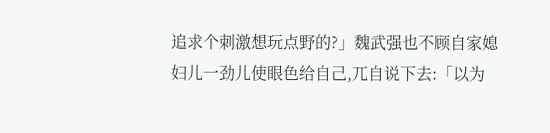追求个刺激想玩点野的?」魏武强也不顾自家媳妇儿一劲儿使眼色给自己,兀自说下去:「以为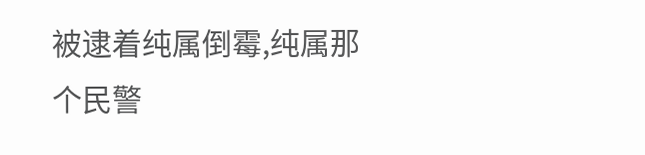被逮着纯属倒霉,纯属那个民警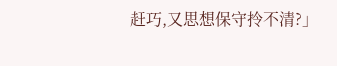赶巧,又思想保守拎不清?」